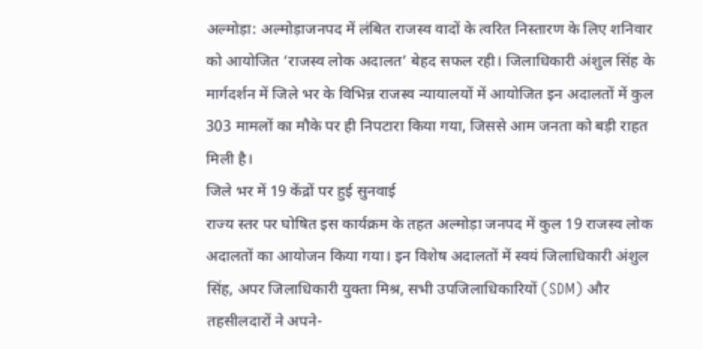अल्मोड़ा: अल्मोड़ाजनपद में लंबित राजस्व वादों के त्वरित निस्तारण के लिए शनिवार को आयोजित ‘राजस्व लोक अदालत’ बेहद सफल रही। जिलाधिकारी अंशुल सिंह के मार्गदर्शन में जिले भर के विभिन्न राजस्व न्यायालयों में आयोजित इन अदालतों में कुल 303 मामलों का मौके पर ही निपटारा किया गया, जिससे आम जनता को बड़ी राहत मिली है।
जिले भर में 19 केंद्रों पर हुई सुनवाई
राज्य स्तर पर घोषित इस कार्यक्रम के तहत अल्मोड़ा जनपद में कुल 19 राजस्व लोक अदालतों का आयोजन किया गया। इन विशेष अदालतों में स्वयं जिलाधिकारी अंशुल सिंह, अपर जिलाधिकारी युक्ता मिश्र, सभी उपजिलाधिकारियों (SDM) और तहसीलदारों ने अपने-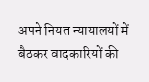अपने नियत न्यायालयों में बैठकर वादकारियों की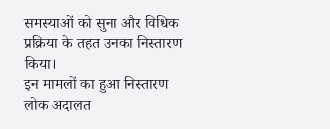समस्याओं को सुना और विधिक प्रक्रिया के तहत उनका निस्तारण किया।
इन मामलों का हुआ निस्तारण
लोक अदालत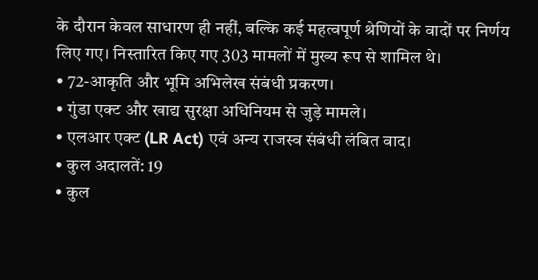के दौरान केवल साधारण ही नहीं, बल्कि कई महत्वपूर्ण श्रेणियों के वादों पर निर्णय लिए गए। निस्तारित किए गए 303 मामलों में मुख्य रूप से शामिल थे।
• 72-आकृति और भूमि अभिलेख संबंधी प्रकरण।
• गुंडा एक्ट और खाद्य सुरक्षा अधिनियम से जुड़े मामले।
• एलआर एक्ट (LR Act) एवं अन्य राजस्व संबंधी लंबित वाद।
• कुल अदालतें: 19
• कुल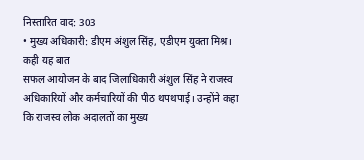निस्तारित वाद: 303
• मुख्य अधिकारी: डीएम अंशुल सिंह, एडीएम युक्ता मिश्र।
कही यह बात
सफल आयोजन के बाद जिलाधिकारी अंशुल सिंह ने राजस्व अधिकारियों और कर्मचारियों की पीठ थपथपाई। उन्होंने कहा कि राजस्व लोक अदालतों का मुख्य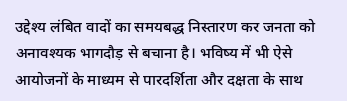उद्देश्य लंबित वादों का समयबद्ध निस्तारण कर जनता को अनावश्यक भागदौड़ से बचाना है। भविष्य में भी ऐसे आयोजनों के माध्यम से पारदर्शिता और दक्षता के साथ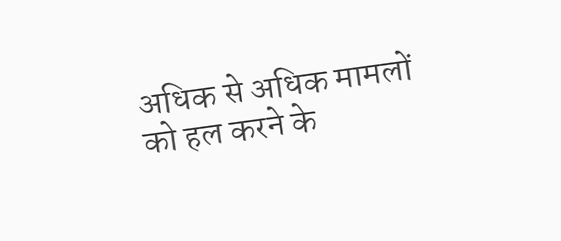अधिक से अधिक मामलों को हल करने के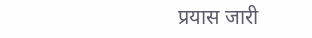प्रयास जारी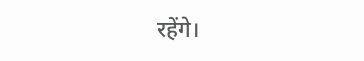रहेंगे।